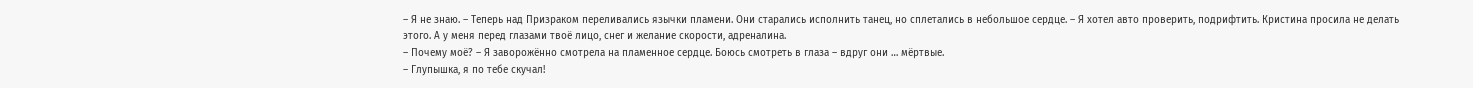– Я не знаю. – Теперь над Призраком переливались язычки пламени. Они старались исполнить танец, но сплетались в небольшое сердце. – Я хотел авто проверить, подрифтить. Кристина просила не делать этого. А у меня перед глазами твоё лицо, снег и желание скорости, адреналина.
– Почему моё? – Я заворожённо смотрела на пламенное сердце. Боюсь смотреть в глаза – вдруг они … мёртвые.
– Глупышка, я по тебе скучал!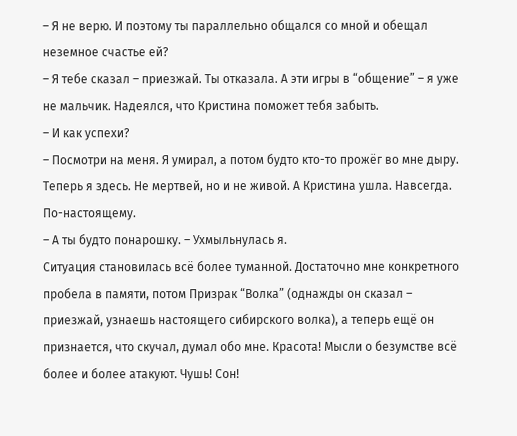– Я не верю. И поэтому ты параллельно общался со мной и обещал неземное счастье ей?
– Я тебе сказал – приезжай. Ты отказала. А эти игры в “общение” – я уже не мальчик. Надеялся, что Кристина поможет тебя забыть.
– И как успехи?
– Посмотри на меня. Я умирал, а потом будто кто-то прожёг во мне дыру. Теперь я здесь. Не мертвей, но и не живой. А Кристина ушла. Навсегда. По-настоящему.
– А ты будто понарошку. – Ухмыльнулась я.
Ситуация становилась всё более туманной. Достаточно мне конкретного пробела в памяти, потом Призрак “Волка” (однажды он сказал – приезжай, узнаешь настоящего сибирского волка), а теперь ещё он признается, что скучал, думал обо мне. Красота! Мысли о безумстве всё более и более атакуют. Чушь! Сон!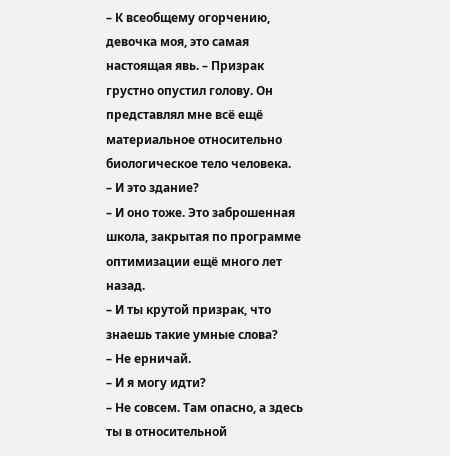– К всеобщему огорчению, девочка моя, это самая настоящая явь. – Призрак грустно опустил голову. Он представлял мне всё ещё материальное относительно биологическое тело человека.
– И это здание?
– И оно тоже. Это заброшенная школа, закрытая по программе оптимизации ещё много лет назад.
– И ты крутой призрак, что знаешь такие умные слова?
– Не ерничай.
– И я могу идти?
– Не совсем. Там опасно, а здесь ты в относительной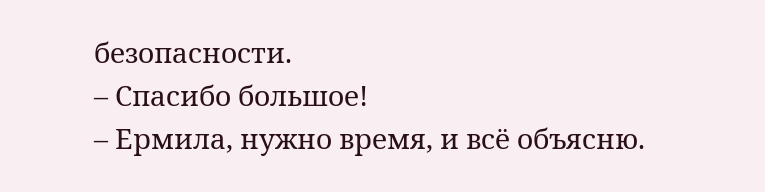безопасности.
– Спасибо большое!
– Ермила, нужно время, и всё объясню.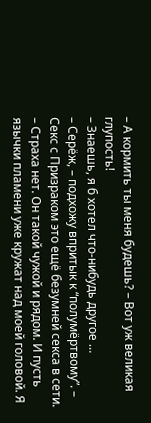– А кормить ты меня будешь? – Вот уж великая глупость!
– Знаешь, я б хотел что-нибудь другое …
– Сeрёж, – подхожу впритык к “полумёртвому”. – Секс с Призраком это ещё безумней секса в сети. – Страха нет. Он такой чужой и рядом. И пусть язычки пламени уже кружат над моей головой. Я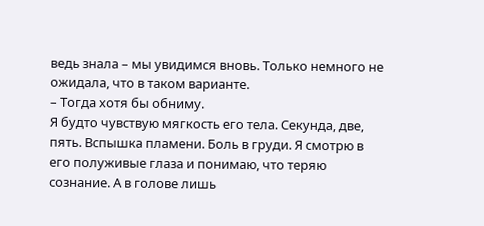ведь знала – мы увидимся вновь. Только немного не ожидала, что в таком варианте.
– Тогда хотя бы обниму.
Я будто чувствую мягкость его тела. Секунда, две, пять. Вспышка пламени. Боль в груди. Я смотрю в его полуживые глаза и понимаю, что теряю сознание. А в голове лишь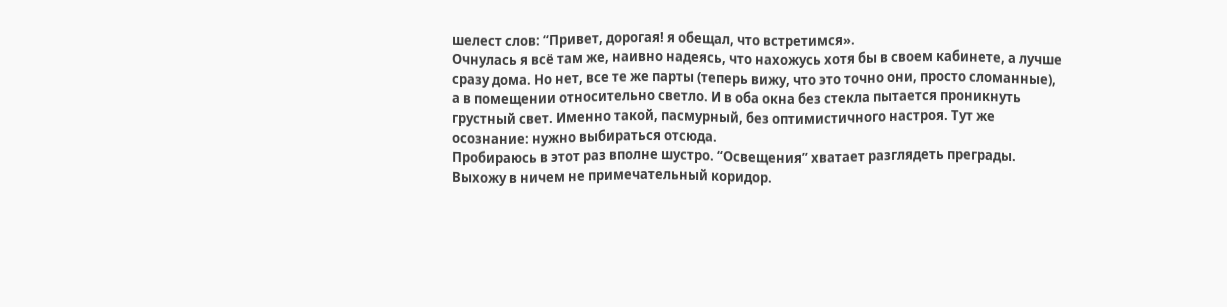шелест слов: “Привет, дорогая! я обещал, что встретимся».
Очнулась я всё там же, наивно надеясь, что нахожусь хотя бы в своем кабинете, а лучше сразу дома. Но нет, все те же парты (теперь вижу, что это точно они, просто сломанные), а в помещении относительно светло. И в оба окна без стекла пытается проникнуть грустный свет. Именно такой, пасмурный, без оптимистичного настроя. Тут же осознание: нужно выбираться отсюда.
Пробираюсь в этот раз вполне шустро. “Освещения” хватает разглядеть преграды. Выхожу в ничем не примечательный коридор.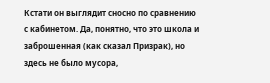Кстати он выглядит сносно по сравнению с кабинетом. Да, понятно, что это школа и заброшенная (как сказал Призрак), но здесь не было мусора,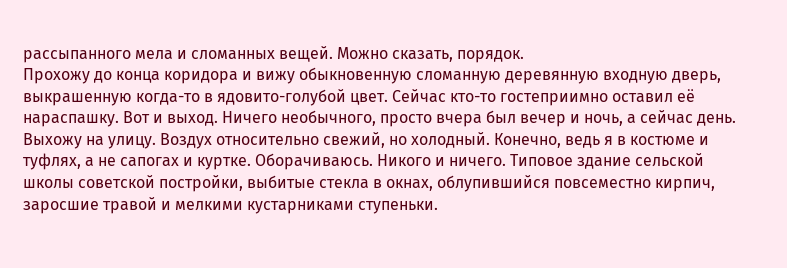рассыпанного мела и сломанных вещей. Можно сказать, порядок.
Прохожу до конца коридора и вижу обыкновенную сломанную деревянную входную дверь, выкрашенную когда-то в ядовито-голубой цвет. Сейчас кто-то гостеприимно оставил её нараспашку. Вот и выход. Ничего необычного, просто вчера был вечер и ночь, а сейчас день.
Выхожу на улицу. Воздух относительно свежий, но холодный. Конечно, ведь я в костюме и туфлях, а не сапогах и куртке. Оборачиваюсь. Никого и ничего. Типовое здание сельской школы советской постройки, выбитые стекла в окнах, облупившийся повсеместно кирпич, заросшие травой и мелкими кустарниками ступеньки.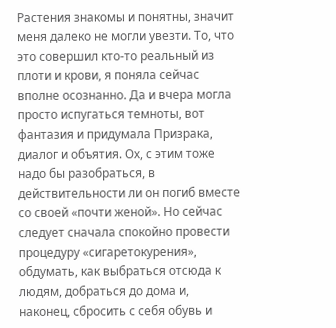Растения знакомы и понятны, значит меня далеко не могли увезти. То, что это совершил кто-то реальный из плоти и крови, я поняла сейчас вполне осознанно. Да и вчера могла просто испугаться темноты, вот фантазия и придумала Призрака, диалог и объятия. Ох, с этим тоже надо бы разобраться, в действительности ли он погиб вместе со своей «почти женой». Но сейчас следует сначала спокойно провести процедуру «сигаретокурения», обдумать, как выбраться отсюда к людям, добраться до дома и, наконец, сбросить с себя обувь и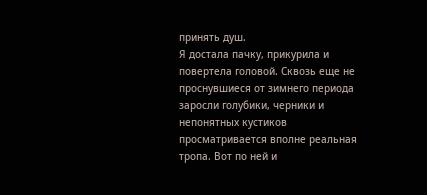принять душ.
Я достала пачку, прикурила и повертела головой. Сквозь еще не проснувшиеся от зимнего периода заросли голубики, черники и непонятных кустиков просматривается вполне реальная тропа. Вот по ней и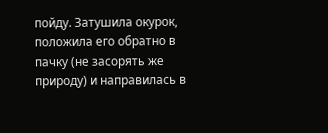пойду. Затушила окурок, положила его обратно в пачку (не засорять же природу) и направилась в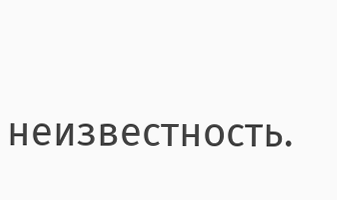неизвестность.